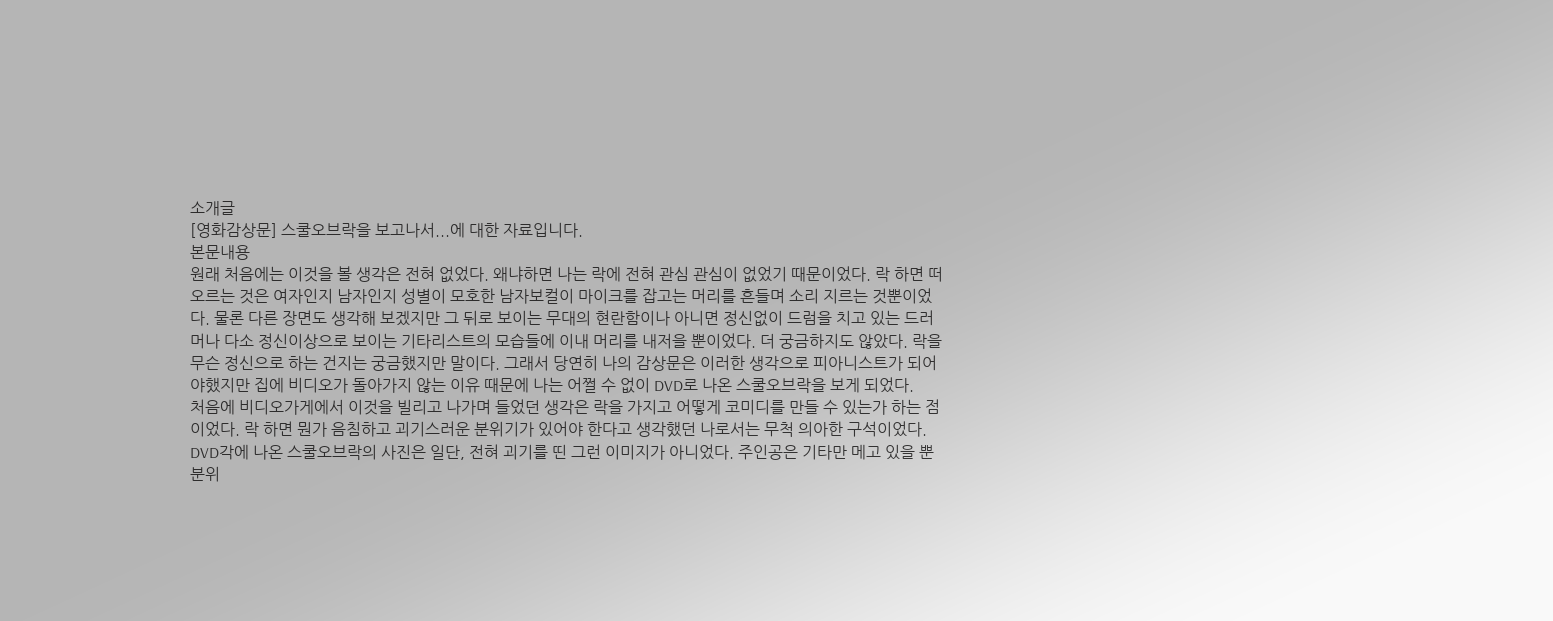소개글
[영화감상문] 스쿨오브락을 보고나서...에 대한 자료입니다.
본문내용
원래 처음에는 이것을 볼 생각은 전혀 없었다. 왜냐하면 나는 락에 전혀 관심 관심이 없었기 때문이었다. 락 하면 떠오르는 것은 여자인지 남자인지 성별이 모호한 남자보컬이 마이크를 잡고는 머리를 흔들며 소리 지르는 것뿐이었다. 물론 다른 장면도 생각해 보겠지만 그 뒤로 보이는 무대의 현란함이나 아니면 정신없이 드럼을 치고 있는 드러머나 다소 정신이상으로 보이는 기타리스트의 모습들에 이내 머리를 내저을 뿐이었다. 더 궁금하지도 않았다. 락을 무슨 정신으로 하는 건지는 궁금했지만 말이다. 그래서 당연히 나의 감상문은 이러한 생각으로 피아니스트가 되어야했지만 집에 비디오가 돌아가지 않는 이유 때문에 나는 어쩔 수 없이 DVD로 나온 스쿨오브락을 보게 되었다.
처음에 비디오가게에서 이것을 빌리고 나가며 들었던 생각은 락을 가지고 어떻게 코미디를 만들 수 있는가 하는 점이었다. 락 하면 뭔가 음침하고 괴기스러운 분위기가 있어야 한다고 생각했던 나로서는 무척 의아한 구석이었다.
DVD각에 나온 스쿨오브락의 사진은 일단, 전혀 괴기를 띤 그런 이미지가 아니었다. 주인공은 기타만 메고 있을 뿐 분위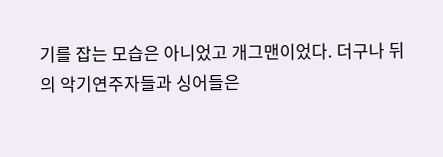기를 잡는 모습은 아니었고 개그맨이었다. 더구나 뒤의 악기연주자들과 싱어들은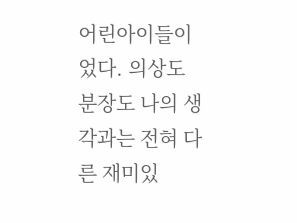어린아이들이었다. 의상도 분장도 나의 생각과는 전혀 다른 재미있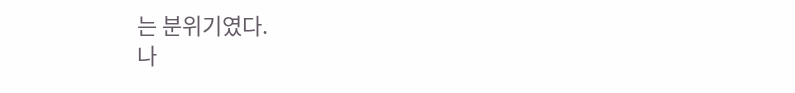는 분위기였다.
나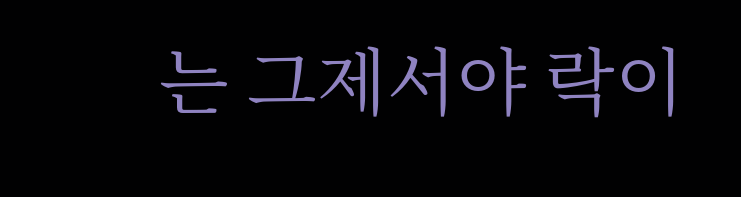는 그제서야 락이